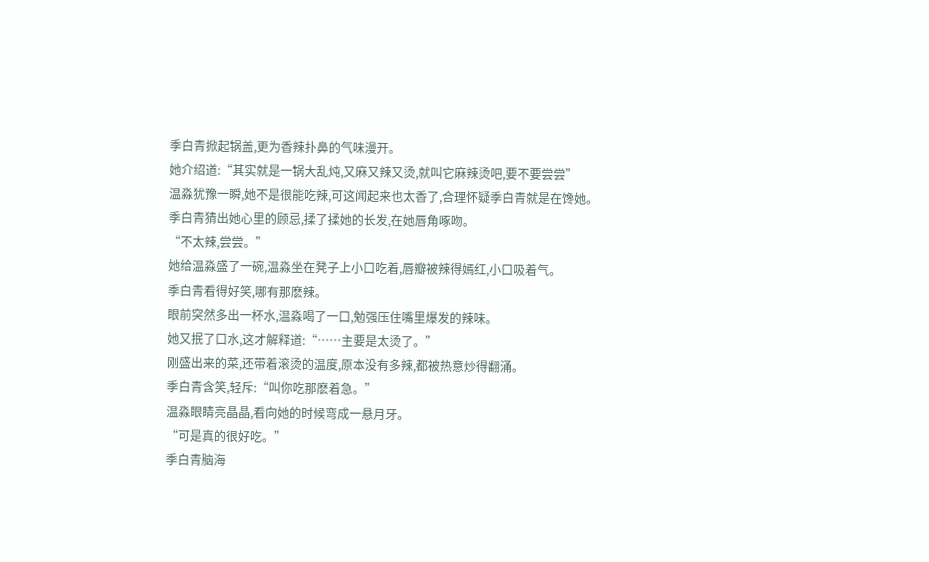季白青掀起锅盖,更为香辣扑鼻的气味漫开。
她介绍道:“其实就是一锅大乱炖,又麻又辣又烫,就叫它麻辣烫吧,要不要尝尝”
温淼犹豫一瞬,她不是很能吃辣,可这闻起来也太香了,合理怀疑季白青就是在馋她。
季白青猜出她心里的顾忌,揉了揉她的长发,在她唇角啄吻。
“不太辣,尝尝。”
她给温淼盛了一碗,温淼坐在凳子上小口吃着,唇瓣被辣得嫣红,小口吸着气。
季白青看得好笑,哪有那麽辣。
眼前突然多出一杯水,温淼喝了一口,勉强压住嘴里爆发的辣味。
她又抿了口水,这才解释道:“……主要是太烫了。”
刚盛出来的菜,还带着滚烫的温度,原本没有多辣,都被热意炒得翻涌。
季白青含笑,轻斥:“叫你吃那麽着急。”
温淼眼睛亮晶晶,看向她的时候弯成一悬月牙。
“可是真的很好吃。”
季白青脑海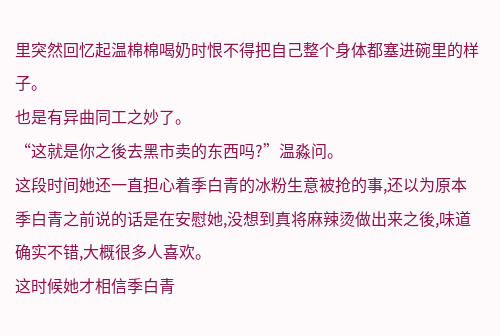里突然回忆起温棉棉喝奶时恨不得把自己整个身体都塞进碗里的样子。
也是有异曲同工之妙了。
“这就是你之後去黑市卖的东西吗?”温淼问。
这段时间她还一直担心着季白青的冰粉生意被抢的事,还以为原本季白青之前说的话是在安慰她,没想到真将麻辣烫做出来之後,味道确实不错,大概很多人喜欢。
这时候她才相信季白青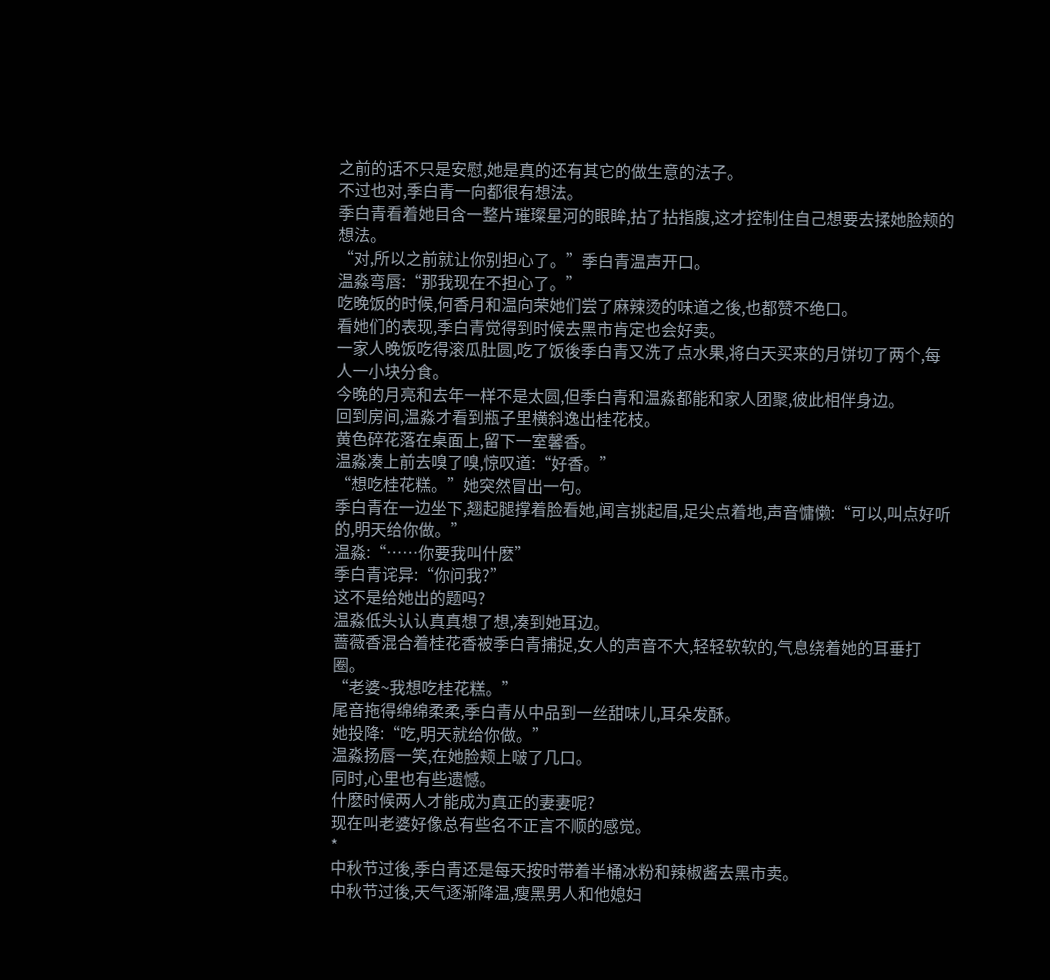之前的话不只是安慰,她是真的还有其它的做生意的法子。
不过也对,季白青一向都很有想法。
季白青看着她目含一整片璀璨星河的眼眸,拈了拈指腹,这才控制住自己想要去揉她脸颊的想法。
“对,所以之前就让你别担心了。”季白青温声开口。
温淼弯唇:“那我现在不担心了。”
吃晚饭的时候,何香月和温向荣她们尝了麻辣烫的味道之後,也都赞不绝口。
看她们的表现,季白青觉得到时候去黑市肯定也会好卖。
一家人晚饭吃得滚瓜肚圆,吃了饭後季白青又洗了点水果,将白天买来的月饼切了两个,每人一小块分食。
今晚的月亮和去年一样不是太圆,但季白青和温淼都能和家人团聚,彼此相伴身边。
回到房间,温淼才看到瓶子里横斜逸出桂花枝。
黄色碎花落在桌面上,留下一室馨香。
温淼凑上前去嗅了嗅,惊叹道:“好香。”
“想吃桂花糕。”她突然冒出一句。
季白青在一边坐下,翘起腿撑着脸看她,闻言挑起眉,足尖点着地,声音慵懒:“可以,叫点好听的,明天给你做。”
温淼:“……你要我叫什麽”
季白青诧异:“你问我?”
这不是给她出的题吗?
温淼低头认认真真想了想,凑到她耳边。
蔷薇香混合着桂花香被季白青捕捉,女人的声音不大,轻轻软软的,气息绕着她的耳垂打圈。
“老婆~我想吃桂花糕。”
尾音拖得绵绵柔柔,季白青从中品到一丝甜味儿,耳朵发酥。
她投降:“吃,明天就给你做。”
温淼扬唇一笑,在她脸颊上啵了几口。
同时,心里也有些遗憾。
什麽时候两人才能成为真正的妻妻呢?
现在叫老婆好像总有些名不正言不顺的感觉。
*
中秋节过後,季白青还是每天按时带着半桶冰粉和辣椒酱去黑市卖。
中秋节过後,天气逐渐降温,瘦黑男人和他媳妇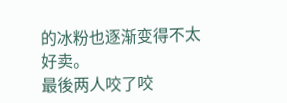的冰粉也逐渐变得不太好卖。
最後两人咬了咬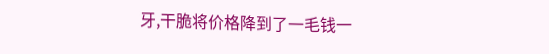牙,干脆将价格降到了一毛钱一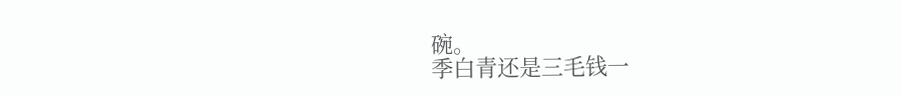碗。
季白青还是三毛钱一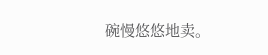碗慢悠悠地卖。